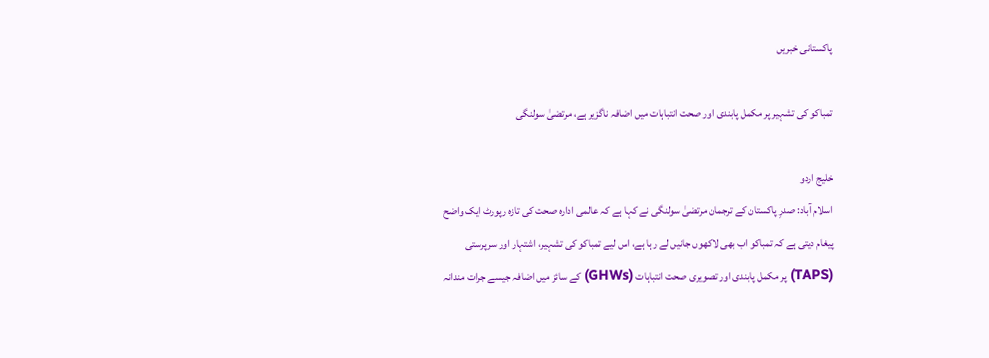پاکستانی خبریں

تمباکو کی تشہیر پر مکمل پابندی اور صحت انتباہات میں اضافہ ناگزیر ہے، مرتضیٰ سولنگی

خلیج اردو
اسلام آباد: صدرِ پاکستان کے ترجمان مرتضیٰ سولنگی نے کہا ہے کہ عالمی ادارہ صحت کی تازہ رپورٹ ایک واضح پیغام دیتی ہے کہ تمباکو اب بھی لاکھوں جانیں لے رہا ہے، اس لیے تمباکو کی تشہیر، اشتہار اور سرپرستی (TAPS) پر مکمل پابندی اور تصویری صحت انتباہات (GHWs) کے سائز میں اضافہ جیسے جرات مندانہ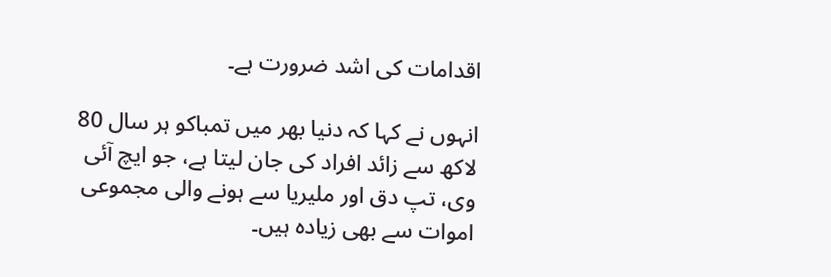اقدامات کی اشد ضرورت ہے۔

انہوں نے کہا کہ دنیا بھر میں تمباکو ہر سال 80 لاکھ سے زائد افراد کی جان لیتا ہے، جو ایچ آئی وی، تپ دق اور ملیریا سے ہونے والی مجموعی اموات سے بھی زیادہ ہیں۔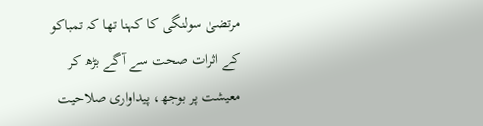مرتضیٰ سولنگی کا کہنا تھا کہ تمباکو کے اثرات صحت سے آگے بڑھ کر معیشت پر بوجھ، پیداواری صلاحیت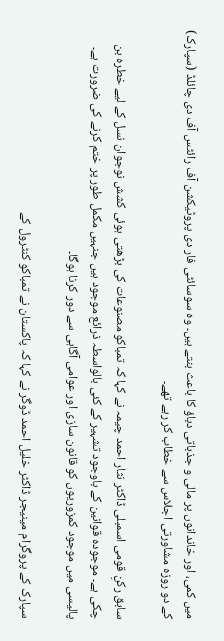میں کمی، اور خاندانوں پر مالی و جذباتی دباؤ کا باعث بنتے ہیں۔ وہ سوسائٹی فار دی پروٹیکشن آف رائٹس آف دی چائلڈ (سپارک) کے دو روزہ مشاورتی اجلاس سے خطاب کر رہے تھے۔

سابق رکنِ قومی اسمبلی ڈاکٹر نثار احمد چیمہ نے کہا کہ تمباکو مصنوعات کی بڑھتی ہوئی کشش نوجوان نسل کے لیے خطرہ بن چکی ہے۔ موجودہ قوانین کے باوجود تشہیر کے کئی بالواسطہ ذرائع موجود ہیں جنہیں مکمل طور پر ختم کرنے کی ضرورت ہے۔ پالیسی میں موجود کمزوریوں کو قانون سازی اور عوامی آگاہی سے دور کرنا ہوگا۔

سپارک کے پروگرام مینیجر ڈاکٹر خلیل احمد ڈوگر نے کہا کہ پاکستان نے تمباکو کنٹرول کے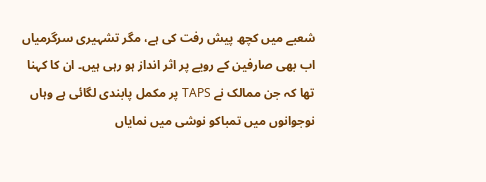شعبے میں کچھ پیش رفت کی ہے، مگر تشہیری سرگرمیاں اب بھی صارفین کے رویے پر اثر انداز ہو رہی ہیں۔ ان کا کہنا تھا کہ جن ممالک نے TAPS پر مکمل پابندی لگائی ہے وہاں نوجوانوں میں تمباکو نوشی میں نمایاں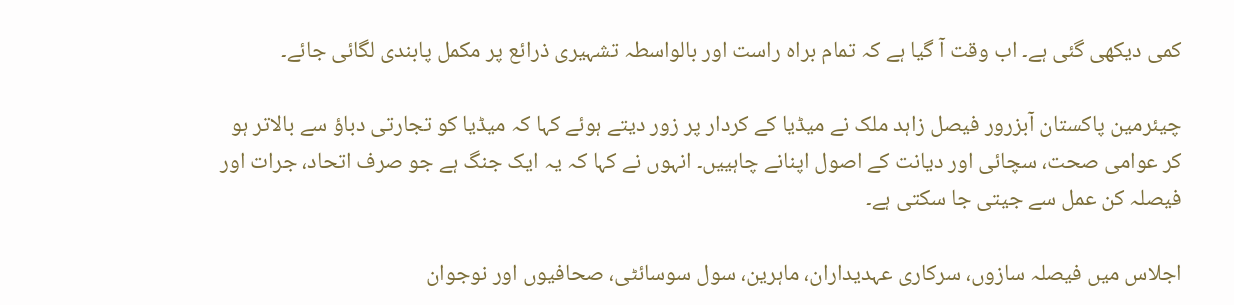کمی دیکھی گئی ہے۔ اب وقت آ گیا ہے کہ تمام براہ راست اور بالواسطہ تشہیری ذرائع پر مکمل پابندی لگائی جائے۔

چیئرمین پاکستان آبزرور فیصل زاہد ملک نے میڈیا کے کردار پر زور دیتے ہوئے کہا کہ میڈیا کو تجارتی دباؤ سے بالاتر ہو کر عوامی صحت، سچائی اور دیانت کے اصول اپنانے چاہییں۔ انہوں نے کہا کہ یہ ایک جنگ ہے جو صرف اتحاد، جرات اور فیصلہ کن عمل سے جیتی جا سکتی ہے۔

اجلاس میں فیصلہ سازوں، سرکاری عہدیداران، ماہرین، سول سوسائٹی، صحافیوں اور نوجوان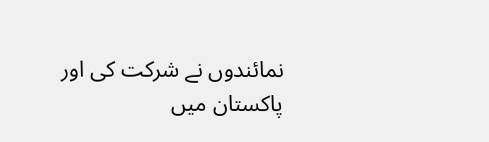نمائندوں نے شرکت کی اور پاکستان میں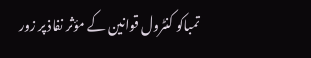تمباکو کنٹرول قوانین کے مؤثر نفاذ پر زور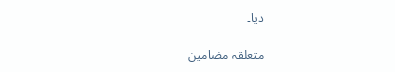دیا۔

متعلقہ مضامین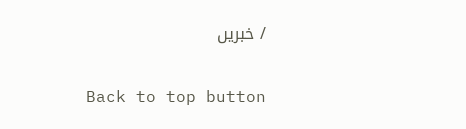/ خبریں

Back to top button